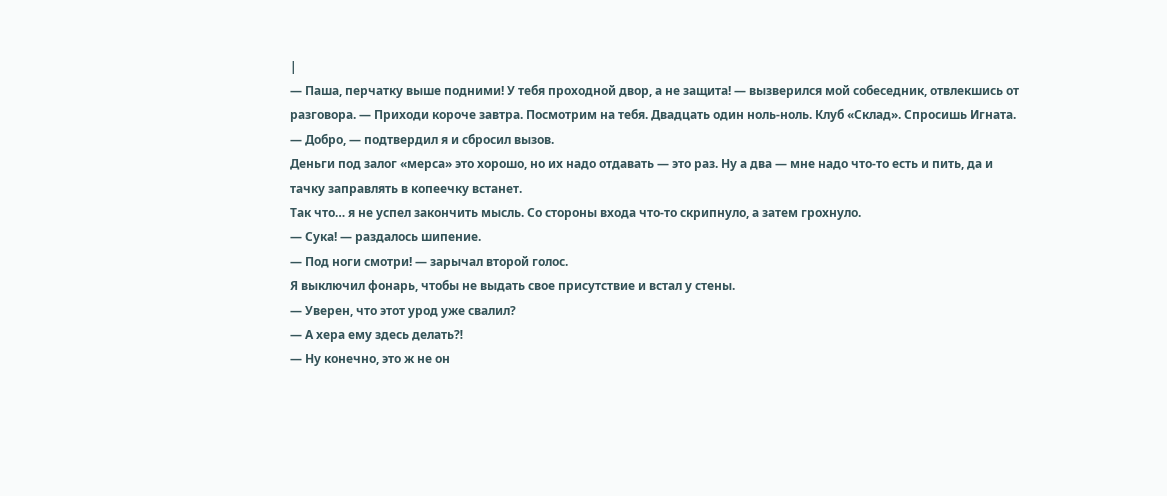|
— Паша, перчатку выше подними! У тебя проходной двор, а не защита! — вызверился мой собеседник, отвлекшись от разговора. — Приходи короче завтра. Посмотрим на тебя. Двадцать один ноль-ноль. Клуб «Склад». Спросишь Игната.
— Добро, — подтвердил я и сбросил вызов.
Деньги под залог «мерса» это хорошо, но их надо отдавать — это раз. Ну а два — мне надо что-то есть и пить, да и тачку заправлять в копеечку встанет.
Так что… я не успел закончить мысль. Со стороны входа что-то скрипнуло, а затем грохнуло.
— Сука! — раздалось шипение.
— Под ноги смотри! — зарычал второй голос.
Я выключил фонарь, чтобы не выдать свое присутствие и встал у стены.
— Уверен, что этот урод уже свалил?
— А хера ему здесь делать⁈
— Ну конечно, это ж не он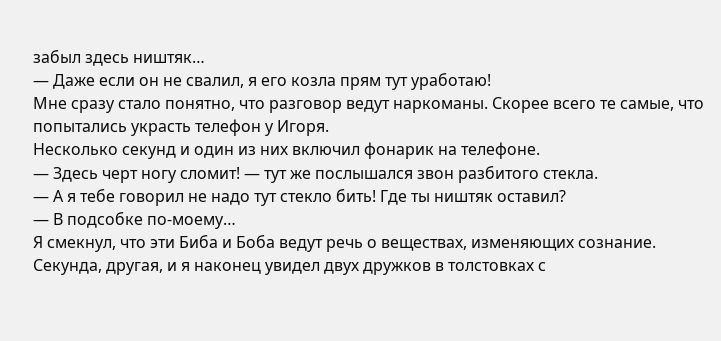забыл здесь ништяк…
— Даже если он не свалил, я его козла прям тут уработаю!
Мне сразу стало понятно, что разговор ведут наркоманы. Скорее всего те самые, что попытались украсть телефон у Игоря.
Несколько секунд и один из них включил фонарик на телефоне.
— Здесь черт ногу сломит! — тут же послышался звон разбитого стекла.
— А я тебе говорил не надо тут стекло бить! Где ты ништяк оставил?
— В подсобке по-моему…
Я смекнул, что эти Биба и Боба ведут речь о веществах, изменяющих сознание. Секунда, другая, и я наконец увидел двух дружков в толстовках с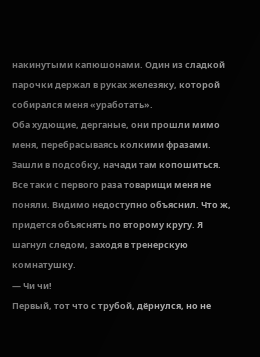накинутыми капюшонами. Один из сладкой парочки держал в руках железяку, которой собирался меня «уработать».
Оба худющие, дерганые, они прошли мимо меня, перебрасываясь колкими фразами. Зашли в подсобку, начади там копошиться.
Все таки с первого раза товарищи меня не поняли. Видимо недоступно объяснил. Что ж, придется объяснять по второму кругу. Я шагнул следом, заходя в тренерскую комнатушку.
— Чи чи!
Первый, тот что с трубой, дёрнулся, но не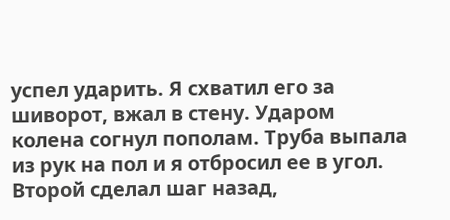успел ударить. Я схватил его за шиворот, вжал в стену. Ударом колена согнул пополам. Труба выпала из рук на пол и я отбросил ее в угол.
Второй сделал шаг назад,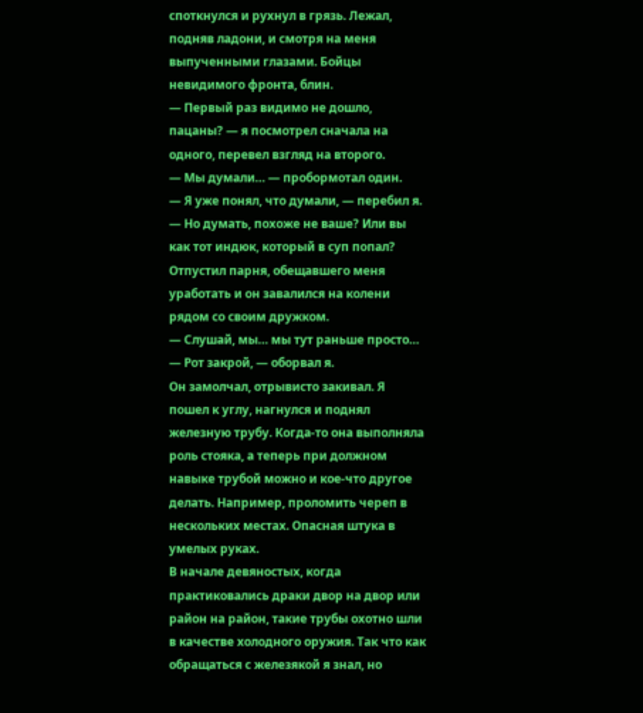споткнулся и рухнул в грязь. Лежал, подняв ладони, и смотря на меня выпученными глазами. Бойцы невидимого фронта, блин.
— Первый раз видимо не дошло, пацаны? — я посмотрел сначала на одного, перевел взгляд на второго.
— Мы думали… — пробормотал один.
— Я уже понял, что думали, — перебил я. — Но думать, похоже не ваше? Или вы как тот индюк, который в суп попал?
Отпустил парня, обещавшего меня уработать и он завалился на колени рядом со своим дружком.
— Слушай, мы… мы тут раньше просто…
— Рот закрой, — оборвал я.
Он замолчал, отрывисто закивал. Я пошел к углу, нагнулся и поднял железную трубу. Когда-то она выполняла роль стояка, а теперь при должном навыке трубой можно и кое-что другое делать. Например, проломить череп в нескольких местах. Опасная штука в умелых руках.
В начале девяностых, когда практиковались драки двор на двор или район на район, такие трубы охотно шли в качестве холодного оружия. Так что как обращаться с железякой я знал, но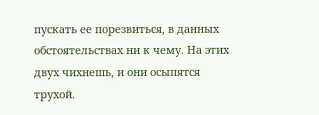пускать ее порезвиться, в данных обстоятельствах ни к чему. На этих двух чихнешь, и они осыпятся трухой.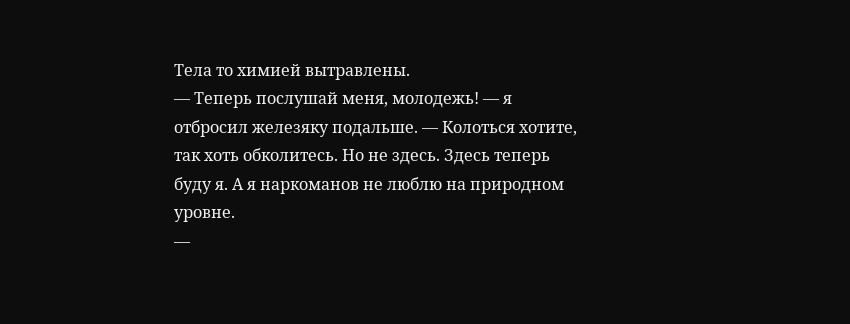Тела то химией вытравлены.
— Теперь послушай меня, молодежь! — я отбросил железяку подальше. — Колоться хотите, так хоть обколитесь. Но не здесь. Здесь теперь буду я. А я наркоманов не люблю на природном уровне.
—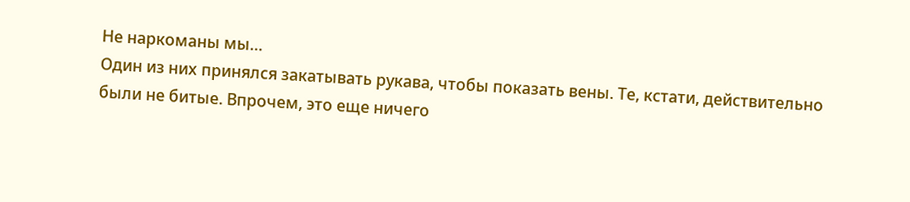Не наркоманы мы…
Один из них принялся закатывать рукава, чтобы показать вены. Те, кстати, действительно были не битые. Впрочем, это еще ничего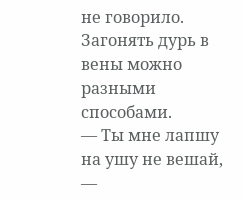не говорило. Загонять дурь в вены можно разными способами.
— Ты мне лапшу на ушу не вешай, —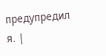предупредил я. |